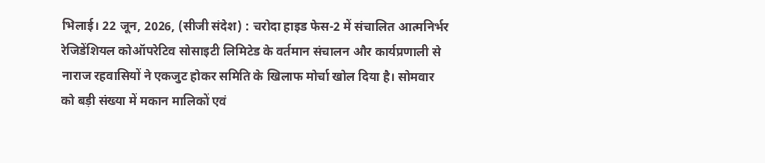भिलाई। 22 जून, 2026, (सीजी संदेश) : चरोदा हाइड फेस-2 में संचालित आत्मनिर्भर रेजिडेंशियल कोऑपरेटिव सोसाइटी लिमिटेड के वर्तमान संचालन और कार्यप्रणाली से नाराज रहवासियों ने एकजुट होकर समिति के खिलाफ मोर्चा खोल दिया है। सोमवार को बड़ी संख्या में मकान मालिकों एवं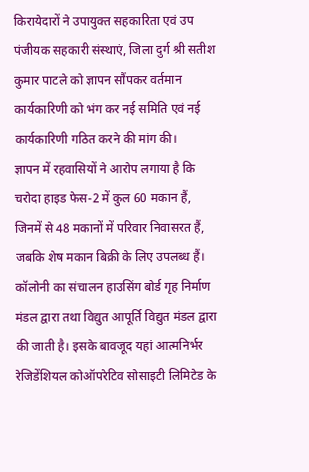किरायेदारों ने उपायुक्त सहकारिता एवं उप पंजीयक सहकारी संस्थाएं, जिला दुर्ग श्री सतीश कुमार पाटले को ज्ञापन सौंपकर वर्तमान कार्यकारिणी को भंग कर नई समिति एवं नई कार्यकारिणी गठित करने की मांग की।
ज्ञापन में रहवासियों ने आरोप लगाया है कि चरोदा हाइड फेस-2 में कुल 60 मकान हैं, जिनमें से 48 मकानों में परिवार निवासरत हैं, जबकि शेष मकान बिक्री के लिए उपलब्ध हैं। कॉलोनी का संचालन हाउसिंग बोर्ड गृह निर्माण मंडल द्वारा तथा विद्युत आपूर्ति विद्युत मंडल द्वारा की जाती है। इसके बावजूद यहां आत्मनिर्भर रेजिडेंशियल कोऑपरेटिव सोसाइटी लिमिटेड के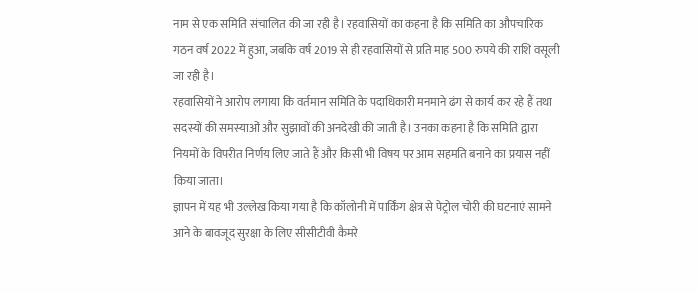नाम से एक समिति संचालित की जा रही है। रहवासियों का कहना है कि समिति का औपचारिक गठन वर्ष 2022 में हुआ, जबकि वर्ष 2019 से ही रहवासियों से प्रति माह 500 रुपये की राशि वसूली जा रही है।
रहवासियों ने आरोप लगाया कि वर्तमान समिति के पदाधिकारी मनमाने ढंग से कार्य कर रहे हैं तथा सदस्यों की समस्याओं और सुझावों की अनदेखी की जाती है। उनका कहना है कि समिति द्वारा नियमों के विपरीत निर्णय लिए जाते हैं और किसी भी विषय पर आम सहमति बनाने का प्रयास नहीं किया जाता।
ज्ञापन में यह भी उल्लेख किया गया है कि कॉलोनी में पार्किंग क्षेत्र से पेट्रोल चोरी की घटनाएं सामने आने के बावजूद सुरक्षा के लिए सीसीटीवी कैमरे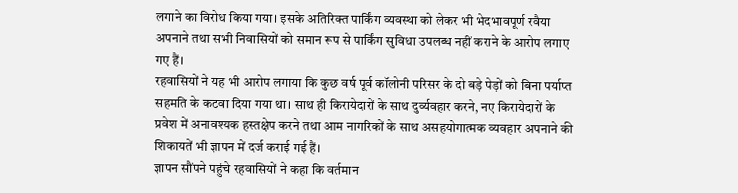लगाने का विरोध किया गया। इसके अतिरिक्त पार्किंग व्यवस्था को लेकर भी भेदभावपूर्ण रवैया अपनाने तथा सभी निवासियों को समान रूप से पार्किंग सुविधा उपलब्ध नहीं कराने के आरोप लगाए गए हैं।
रहवासियों ने यह भी आरोप लगाया कि कुछ वर्ष पूर्व कॉलोनी परिसर के दो बड़े पेड़ों को बिना पर्याप्त सहमति के कटवा दिया गया था। साथ ही किरायेदारों के साथ दुर्व्यवहार करने, नए किरायेदारों के प्रवेश में अनावश्यक हस्तक्षेप करने तथा आम नागरिकों के साथ असहयोगात्मक व्यवहार अपनाने की शिकायतें भी ज्ञापन में दर्ज कराई गई हैं।
ज्ञापन सौंपने पहुंचे रहवासियों ने कहा कि वर्तमान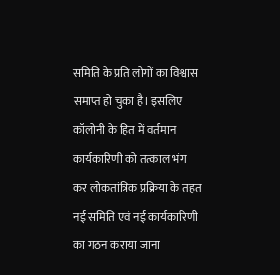समिति के प्रति लोगों का विश्वास समाप्त हो चुका है। इसलिए कॉलोनी के हित में वर्तमान कार्यकारिणी को तत्काल भंग कर लोकतांत्रिक प्रक्रिया के तहत नई समिति एवं नई कार्यकारिणी का गठन कराया जाना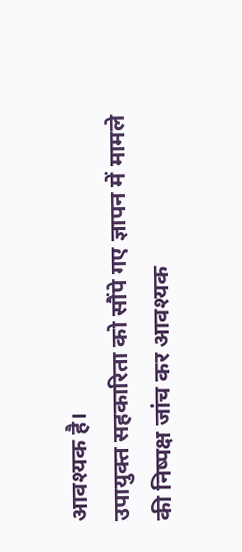आवश्यक है।
उपायुक्त सहकारिता को सौंपे गए ज्ञापन में मामले की निष्पक्ष जांच कर आवश्यक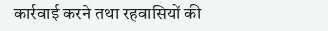कार्रवाई करने तथा रहवासियों की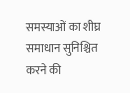समस्याओं का शीघ्र समाधान सुनिश्चित करने की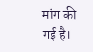मांग की गई है।